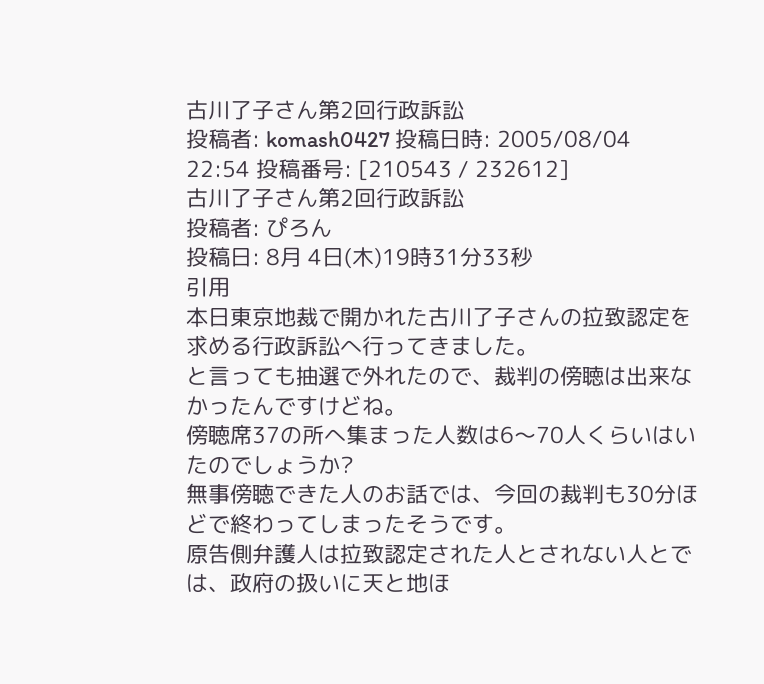古川了子さん第2回行政訴訟
投稿者: komash0427 投稿日時: 2005/08/04 22:54 投稿番号: [210543 / 232612]
古川了子さん第2回行政訴訟
投稿者: ぴろん
投稿日: 8月 4日(木)19時31分33秒
引用
本日東京地裁で開かれた古川了子さんの拉致認定を求める行政訴訟へ行ってきました。
と言っても抽選で外れたので、裁判の傍聴は出来なかったんですけどね。
傍聴席37の所へ集まった人数は6〜70人くらいはいたのでしょうか?
無事傍聴できた人のお話では、今回の裁判も30分ほどで終わってしまったそうです。
原告側弁護人は拉致認定された人とされない人とでは、政府の扱いに天と地ほ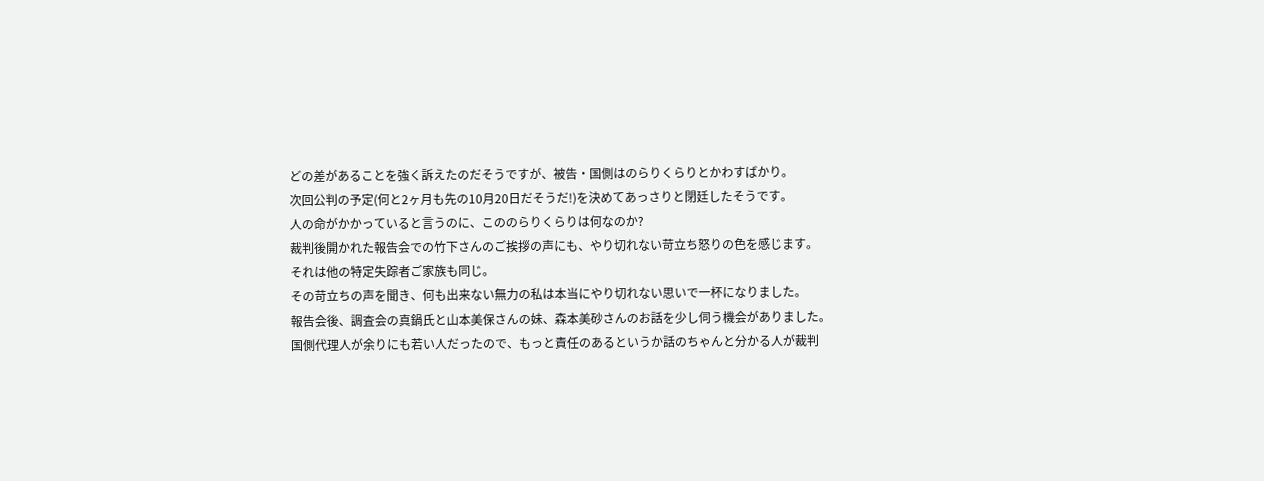どの差があることを強く訴えたのだそうですが、被告・国側はのらりくらりとかわすばかり。
次回公判の予定(何と2ヶ月も先の10月20日だそうだ!)を決めてあっさりと閉廷したそうです。
人の命がかかっていると言うのに、こののらりくらりは何なのか?
裁判後開かれた報告会での竹下さんのご挨拶の声にも、やり切れない苛立ち怒りの色を感じます。
それは他の特定失踪者ご家族も同じ。
その苛立ちの声を聞き、何も出来ない無力の私は本当にやり切れない思いで一杯になりました。
報告会後、調査会の真鍋氏と山本美保さんの妹、森本美砂さんのお話を少し伺う機会がありました。
国側代理人が余りにも若い人だったので、もっと責任のあるというか話のちゃんと分かる人が裁判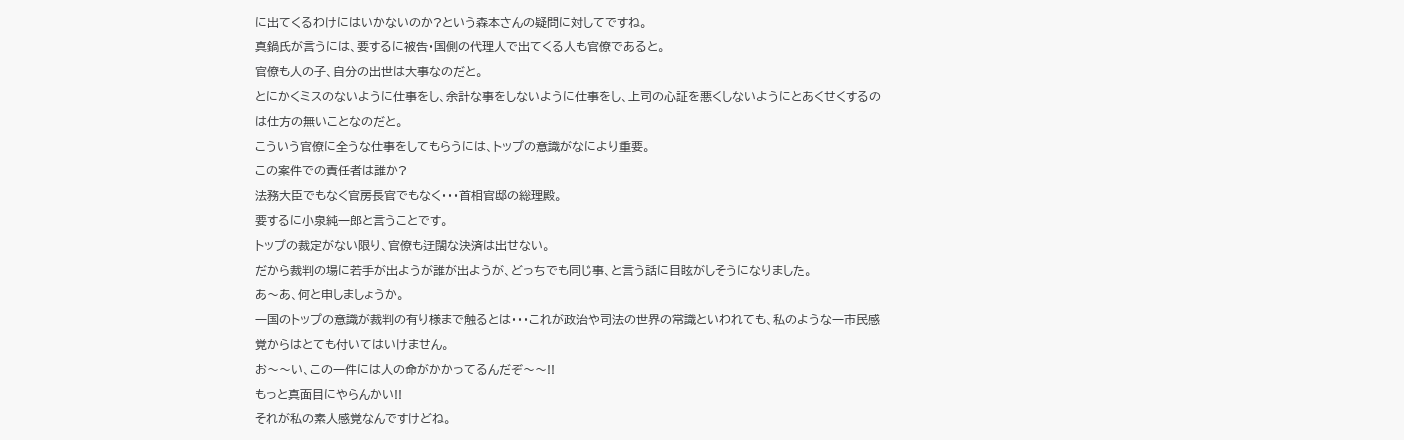に出てくるわけにはいかないのか?という森本さんの疑問に対してですね。
真鍋氏が言うには、要するに被告・国側の代理人で出てくる人も官僚であると。
官僚も人の子、自分の出世は大事なのだと。
とにかくミスのないように仕事をし、余計な事をしないように仕事をし、上司の心証を悪くしないようにとあくせくするのは仕方の無いことなのだと。
こういう官僚に全うな仕事をしてもらうには、トップの意識がなにより重要。
この案件での責任者は誰か?
法務大臣でもなく官房長官でもなく・・・首相官邸の総理殿。
要するに小泉純一郎と言うことです。
トップの裁定がない限り、官僚も迂闊な決済は出せない。
だから裁判の場に若手が出ようが誰が出ようが、どっちでも同じ事、と言う話に目眩がしそうになりました。
あ〜あ、何と申しましょうか。
一国のトップの意識が裁判の有り様まで触るとは・・・これが政治や司法の世界の常識といわれても、私のような一市民感覚からはとても付いてはいけません。
お〜〜い、この一件には人の命がかかってるんだぞ〜〜!!
もっと真面目にやらんかい!!
それが私の素人感覚なんですけどね。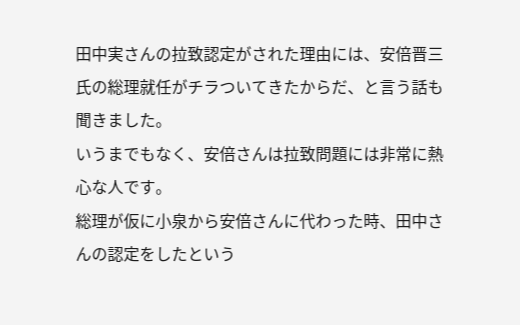田中実さんの拉致認定がされた理由には、安倍晋三氏の総理就任がチラついてきたからだ、と言う話も聞きました。
いうまでもなく、安倍さんは拉致問題には非常に熱心な人です。
総理が仮に小泉から安倍さんに代わった時、田中さんの認定をしたという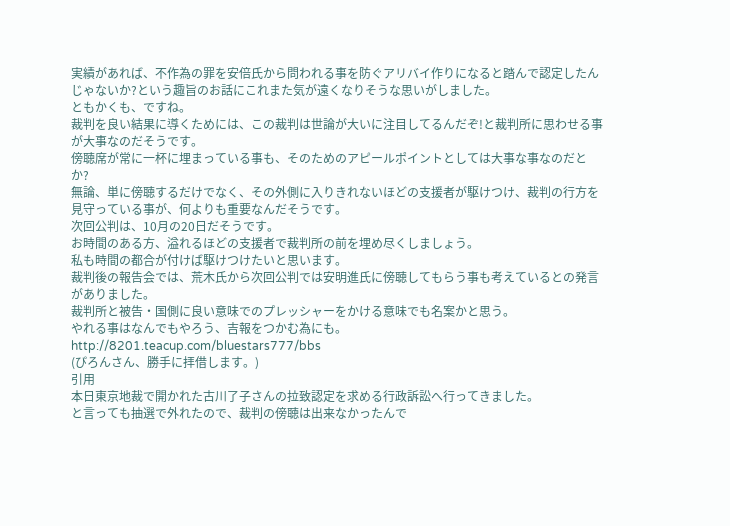実績があれば、不作為の罪を安倍氏から問われる事を防ぐアリバイ作りになると踏んで認定したんじゃないか?という趣旨のお話にこれまた気が遠くなりそうな思いがしました。
ともかくも、ですね。
裁判を良い結果に導くためには、この裁判は世論が大いに注目してるんだぞ!と裁判所に思わせる事が大事なのだそうです。
傍聴席が常に一杯に埋まっている事も、そのためのアピールポイントとしては大事な事なのだとか?
無論、単に傍聴するだけでなく、その外側に入りきれないほどの支援者が駆けつけ、裁判の行方を見守っている事が、何よりも重要なんだそうです。
次回公判は、10月の20日だそうです。
お時間のある方、溢れるほどの支援者で裁判所の前を埋め尽くしましょう。
私も時間の都合が付けば駆けつけたいと思います。
裁判後の報告会では、荒木氏から次回公判では安明進氏に傍聴してもらう事も考えているとの発言がありました。
裁判所と被告・国側に良い意味でのプレッシャーをかける意味でも名案かと思う。
やれる事はなんでもやろう、吉報をつかむ為にも。
http://8201.teacup.com/bluestars777/bbs
(ぴろんさん、勝手に拝借します。)
引用
本日東京地裁で開かれた古川了子さんの拉致認定を求める行政訴訟へ行ってきました。
と言っても抽選で外れたので、裁判の傍聴は出来なかったんで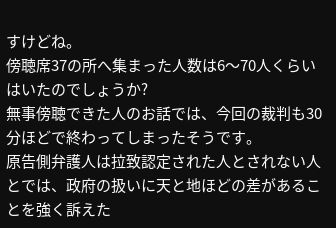すけどね。
傍聴席37の所へ集まった人数は6〜70人くらいはいたのでしょうか?
無事傍聴できた人のお話では、今回の裁判も30分ほどで終わってしまったそうです。
原告側弁護人は拉致認定された人とされない人とでは、政府の扱いに天と地ほどの差があることを強く訴えた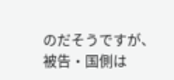のだそうですが、被告・国側は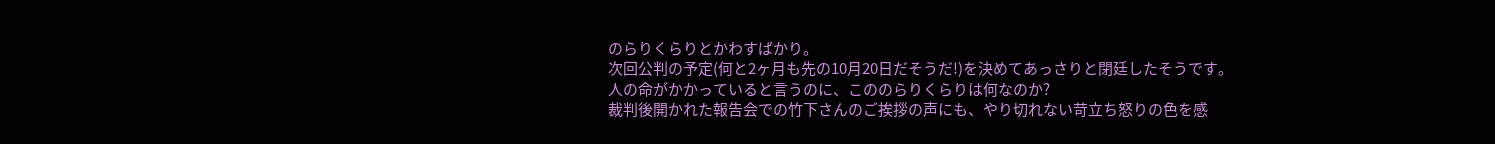のらりくらりとかわすばかり。
次回公判の予定(何と2ヶ月も先の10月20日だそうだ!)を決めてあっさりと閉廷したそうです。
人の命がかかっていると言うのに、こののらりくらりは何なのか?
裁判後開かれた報告会での竹下さんのご挨拶の声にも、やり切れない苛立ち怒りの色を感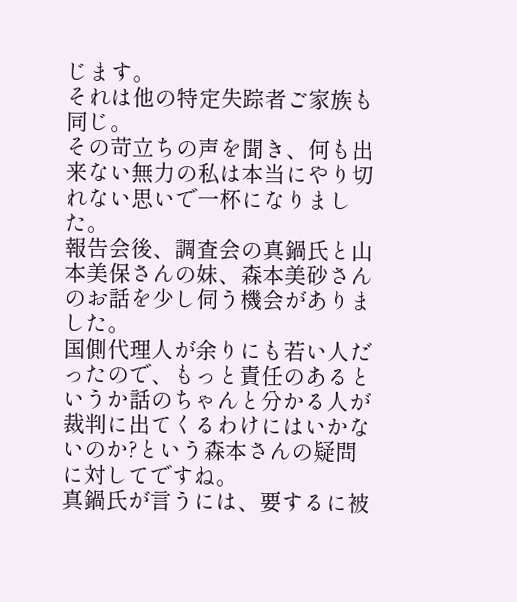じます。
それは他の特定失踪者ご家族も同じ。
その苛立ちの声を聞き、何も出来ない無力の私は本当にやり切れない思いで一杯になりました。
報告会後、調査会の真鍋氏と山本美保さんの妹、森本美砂さんのお話を少し伺う機会がありました。
国側代理人が余りにも若い人だったので、もっと責任のあるというか話のちゃんと分かる人が裁判に出てくるわけにはいかないのか?という森本さんの疑問に対してですね。
真鍋氏が言うには、要するに被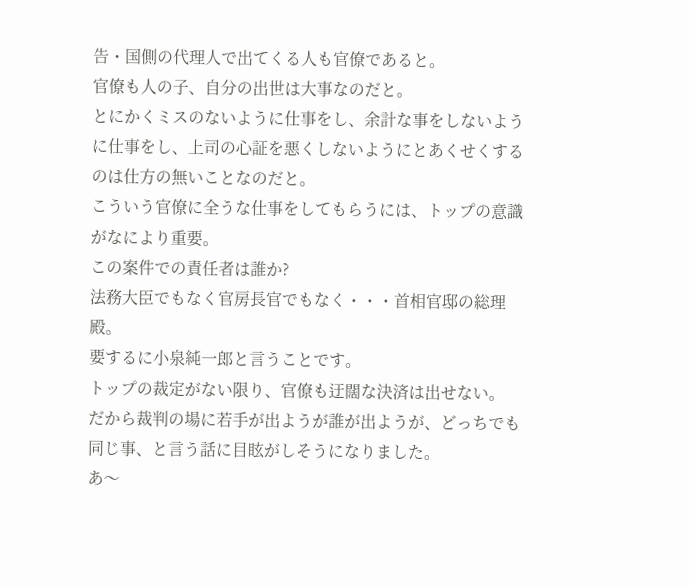告・国側の代理人で出てくる人も官僚であると。
官僚も人の子、自分の出世は大事なのだと。
とにかくミスのないように仕事をし、余計な事をしないように仕事をし、上司の心証を悪くしないようにとあくせくするのは仕方の無いことなのだと。
こういう官僚に全うな仕事をしてもらうには、トップの意識がなにより重要。
この案件での責任者は誰か?
法務大臣でもなく官房長官でもなく・・・首相官邸の総理殿。
要するに小泉純一郎と言うことです。
トップの裁定がない限り、官僚も迂闊な決済は出せない。
だから裁判の場に若手が出ようが誰が出ようが、どっちでも同じ事、と言う話に目眩がしそうになりました。
あ〜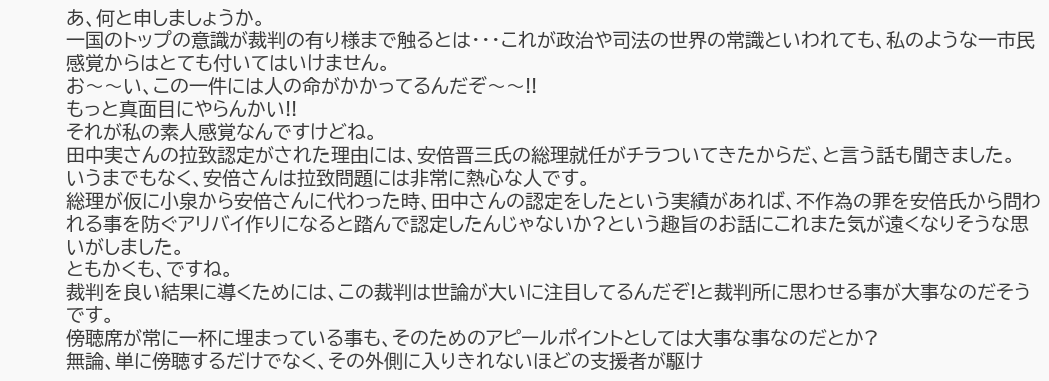あ、何と申しましょうか。
一国のトップの意識が裁判の有り様まで触るとは・・・これが政治や司法の世界の常識といわれても、私のような一市民感覚からはとても付いてはいけません。
お〜〜い、この一件には人の命がかかってるんだぞ〜〜!!
もっと真面目にやらんかい!!
それが私の素人感覚なんですけどね。
田中実さんの拉致認定がされた理由には、安倍晋三氏の総理就任がチラついてきたからだ、と言う話も聞きました。
いうまでもなく、安倍さんは拉致問題には非常に熱心な人です。
総理が仮に小泉から安倍さんに代わった時、田中さんの認定をしたという実績があれば、不作為の罪を安倍氏から問われる事を防ぐアリバイ作りになると踏んで認定したんじゃないか?という趣旨のお話にこれまた気が遠くなりそうな思いがしました。
ともかくも、ですね。
裁判を良い結果に導くためには、この裁判は世論が大いに注目してるんだぞ!と裁判所に思わせる事が大事なのだそうです。
傍聴席が常に一杯に埋まっている事も、そのためのアピールポイントとしては大事な事なのだとか?
無論、単に傍聴するだけでなく、その外側に入りきれないほどの支援者が駆け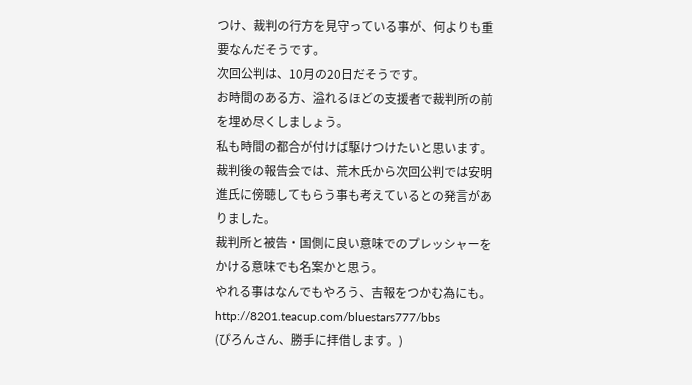つけ、裁判の行方を見守っている事が、何よりも重要なんだそうです。
次回公判は、10月の20日だそうです。
お時間のある方、溢れるほどの支援者で裁判所の前を埋め尽くしましょう。
私も時間の都合が付けば駆けつけたいと思います。
裁判後の報告会では、荒木氏から次回公判では安明進氏に傍聴してもらう事も考えているとの発言がありました。
裁判所と被告・国側に良い意味でのプレッシャーをかける意味でも名案かと思う。
やれる事はなんでもやろう、吉報をつかむ為にも。
http://8201.teacup.com/bluestars777/bbs
(ぴろんさん、勝手に拝借します。)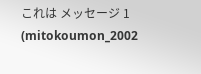これは メッセージ 1 (mitokoumon_2002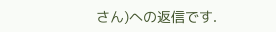さん)への返信です.